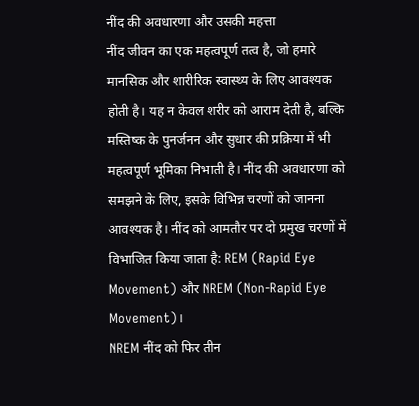नींद की अवधारणा और उसकी महत्ता
नींद जीवन का एक महत्वपूर्ण तत्व है, जो हमारे मानसिक और शारीरिक स्वास्थ्य के लिए आवश्यक होती है। यह न केवल शरीर को आराम देती है, बल्कि मस्तिष्क के पुनर्जनन और सुधार की प्रक्रिया में भी महत्वपूर्ण भूमिका निभाती है। नींद की अवधारणा को समझने के लिए, इसके विभिन्न चरणों को जानना आवश्यक है। नींद को आमतौर पर दो प्रमुख चरणों में विभाजित किया जाता है: REM (Rapid Eye Movement) और NREM (Non-Rapid Eye Movement)।
NREM नींद को फिर तीन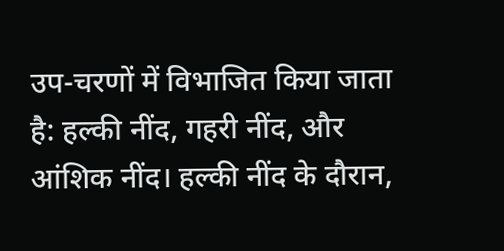उप-चरणों में विभाजित किया जाता है: हल्की नींद, गहरी नींद, और आंशिक नींद। हल्की नींद के दौरान,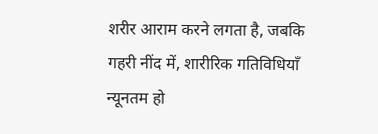शरीर आराम करने लगता है, जबकि गहरी नींद में, शारीरिक गतिविधियाँ न्यूनतम हो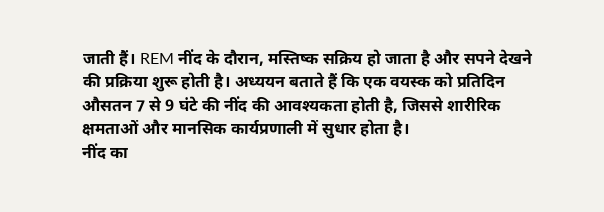जाती हैं। REM नींद के दौरान, मस्तिष्क सक्रिय हो जाता है और सपने देखने की प्रक्रिया शुरू होती है। अध्ययन बताते हैं कि एक वयस्क को प्रतिदिन औसतन 7 से 9 घंटे की नींद की आवश्यकता होती है, जिससे शारीरिक क्षमताओं और मानसिक कार्यप्रणाली में सुधार होता है।
नींद का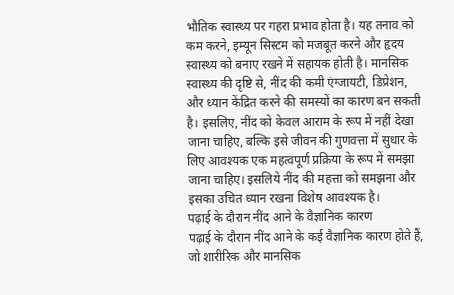भौतिक स्वास्थ्य पर गहरा प्रभाव होता है। यह तनाव को कम करने, इम्यून सिस्टम को मजबूत करने और हृदय स्वास्थ्य को बनाए रखने में सहायक होती है। मानसिक स्वास्थ्य की दृष्टि से, नींद की कमी एंग्जायटी, डिप्रेशन, और ध्यान केंद्रित करने की समस्यों का कारण बन सकती है। इसलिए, नींद को केवल आराम के रूप में नहीं देखा जाना चाहिए, बल्कि इसे जीवन की गुणवत्ता में सुधार के लिए आवश्यक एक महत्वपूर्ण प्रक्रिया के रूप में समझा जाना चाहिए। इसलिये नींद की महत्ता को समझना और इसका उचित ध्यान रखना विशेष आवश्यक है।
पढ़ाई के दौरान नींद आने के वैज्ञानिक कारण
पढ़ाई के दौरान नींद आने के कई वैज्ञानिक कारण होते हैं, जो शारीरिक और मानसिक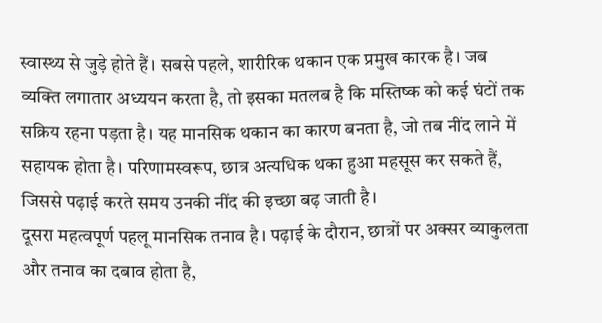स्वास्थ्य से जुड़े होते हैं। सबसे पहले, शारीरिक थकान एक प्रमुख कारक है। जब व्यक्ति लगातार अध्ययन करता है, तो इसका मतलब है कि मस्तिष्क को कई घंटों तक सक्रिय रहना पड़ता है। यह मानसिक थकान का कारण बनता है, जो तब नींद लाने में सहायक होता है। परिणामस्वरूप, छात्र अत्यधिक थका हुआ महसूस कर सकते हैं, जिससे पढ़ाई करते समय उनकी नींद की इच्छा बढ़ जाती है।
दूसरा महत्वपूर्ण पहलू मानसिक तनाव है। पढ़ाई के दौरान, छात्रों पर अक्सर व्याकुलता और तनाव का दबाव होता है,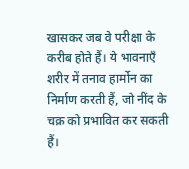खासकर जब वे परीक्षा के करीब होते हैं। ये भावनाएँ शरीर में तनाव हार्मोन का निर्माण करती हैं, जो नींद के चक्र को प्रभावित कर सकती हैं।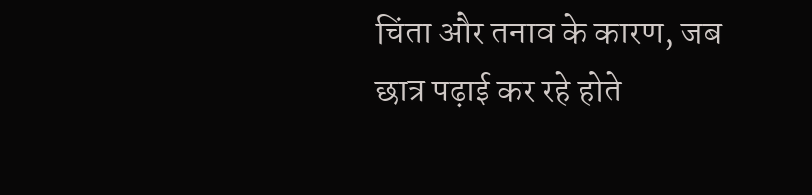चिंता और तनाव के कारण, जब छात्र पढ़ाई कर रहे होते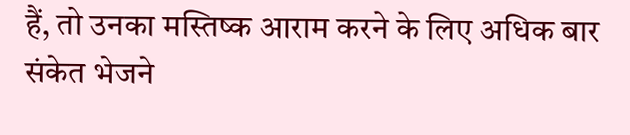हैं, तो उनका मस्तिष्क आराम करने के लिए अधिक बार संकेत भेजने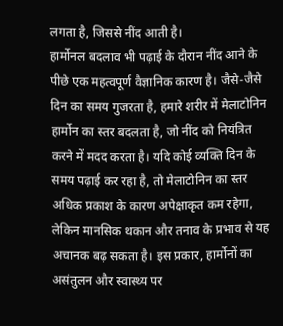लगता है, जिससे नींद आती है।
हार्मोनल बदलाव भी पढ़ाई के दौरान नींद आने के पीछे एक महत्वपूर्ण वैज्ञानिक कारण है। जैसे-जैसे दिन का समय गुजरता है, हमारे शरीर में मेलाटोनिन हार्मोन का स्तर बदलता है, जो नींद को नियंत्रित करने में मदद करता है। यदि कोई व्यक्ति दिन के समय पढ़ाई कर रहा है, तो मेलाटोनिन का स्तर अधिक प्रकाश के कारण अपेक्षाकृत कम रहेगा, लेकिन मानसिक थकान और तनाव के प्रभाव से यह अचानक बढ़ सकता है। इस प्रकार, हार्मोनों का असंतुलन और स्वास्थ्य पर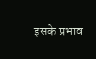इसके प्रभाव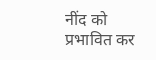नींद को प्रभावित कर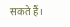सकते हैं।